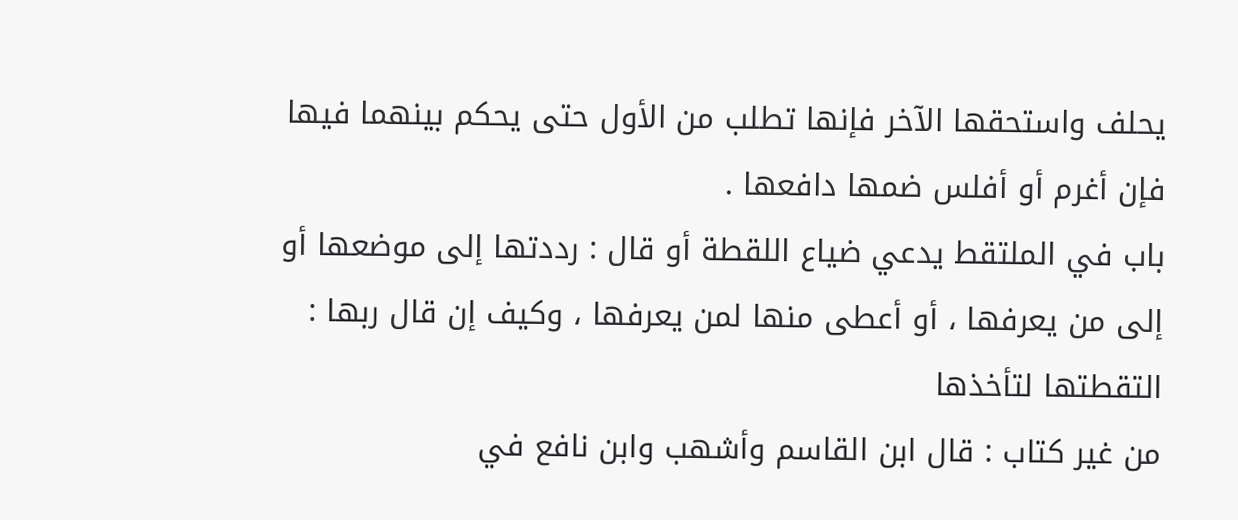يحلف واستحقها الآخر فإنها تطلب من الأول حتى يحكم بينهما فيها فإن أغرم أو أفلس ضمها دافعها .
باب في الملتقط يدعي ضياع اللقطة أو قال : رددتها إلى موضعها أو إلى من يعرفها ، أو أعطى منها لمن يعرفها ، وكيف إن قال ربها : التقطتها لتأخذها
من غير كتاب : قال ابن القاسم وأشهب وابن نافع في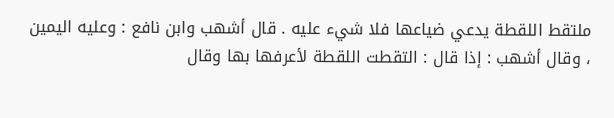ملتقط اللقطة يدعي ضياعها فلا شيء عليه . قال أشهب وابن نافع : وعليه اليمين ، وقال أشهب : إذا قال : التقطت اللقطة لأعرفها بها وقال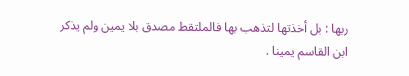ربها : بل أخذتها لتذهب بها فالملتقط مصدق بلا يمين ولم يذكر ابن القاسم يمينا .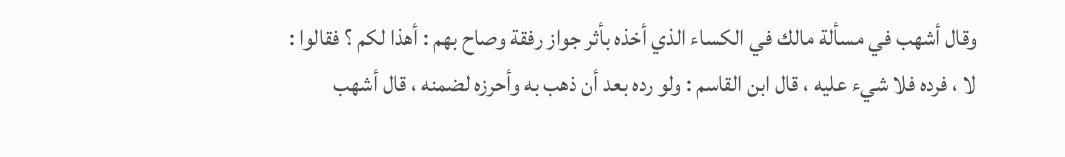وقال أشهب في مسألة مالك في الكساء الذي أخذه بأثر جواز رفقة وصاح بهم : أهذا لكم ؟ فقالوا : لا ، فرده فلا شيء عليه ، قال ابن القاسم : ولو رده بعد أن ذهب به وأحرزه لضمنه ، قال أشهب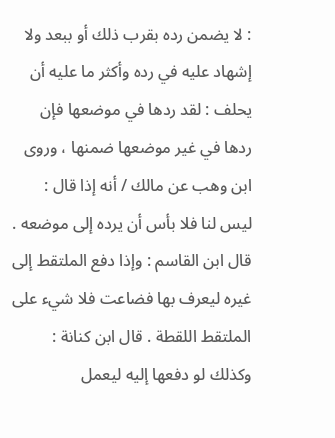: لا يضمن رده بقرب ذلك أو ببعد ولا إشهاد عليه في رده وأكثر ما عليه أن يحلف : لقد ردها في موضعها فإن ردها في غير موضعها ضمنها ، وروى ابن وهب عن مالك / أنه إذا قال : ليس لنا فلا بأس أن يرده إلى موضعه .
قال ابن القاسم : وإذا دفع الملتقط إلى غيره ليعرف بها فضاعت فلا شيء على الملتقط اللقطة . قال ابن كنانة : وكذلك لو دفعها إليه ليعمل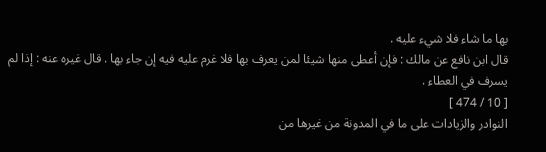بها ما شاء فلا شيء عليه .
قال ابن نافع عن مالك : فإن أعطى منها شيئا لمن يعرف بها فلا غرم عليه فيه إن جاء بها . قال غيره عنه : إذا لم يسرف في العطاء .
[ 10 / 474 ]
النوادر والزيادات على ما في المدونة من غيرها من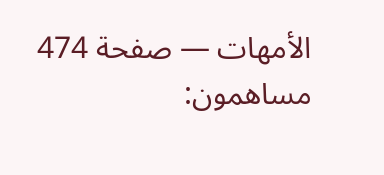الأمهات — صفحة 474
مساهمون: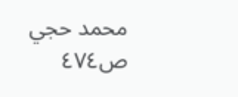محمد حجي
ص٤٧٤